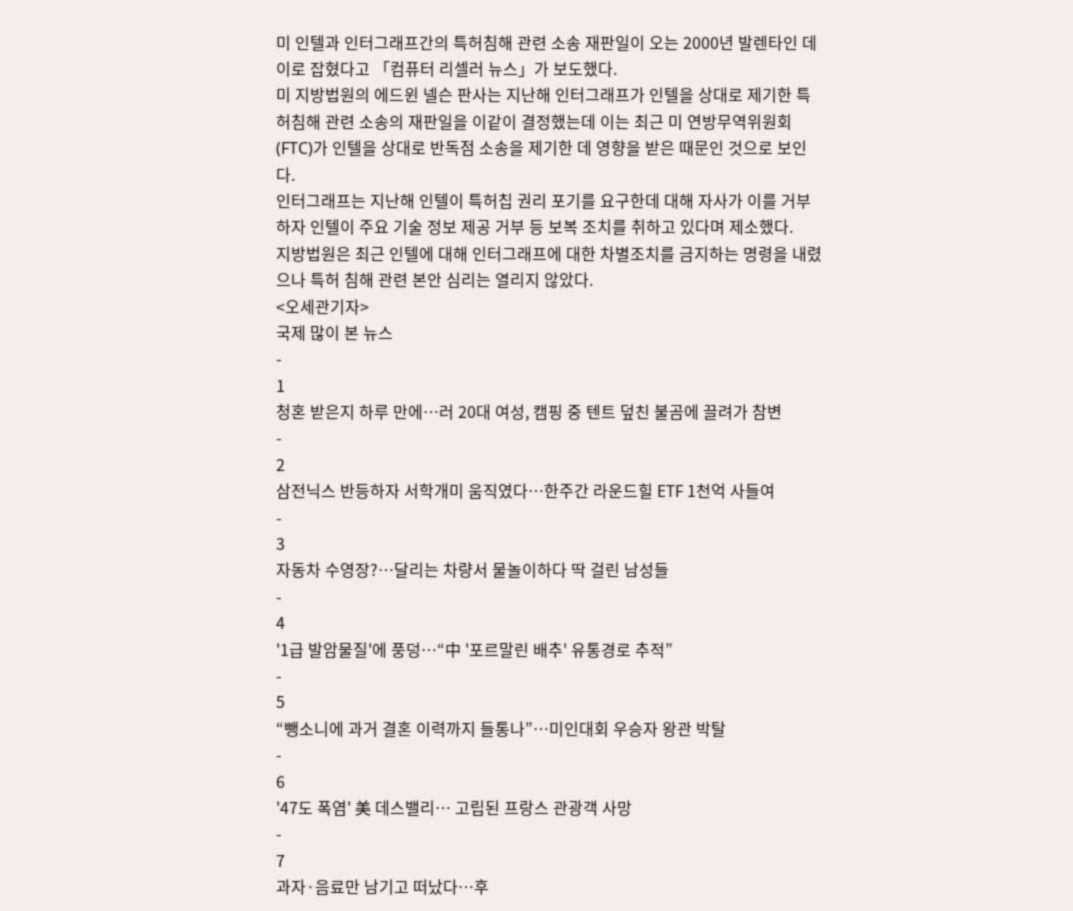미 인텔과 인터그래프간의 특허침해 관련 소송 재판일이 오는 2000년 발렌타인 데이로 잡혔다고 「컴퓨터 리셀러 뉴스」가 보도했다.
미 지방법원의 에드윈 넬슨 판사는 지난해 인터그래프가 인텔을 상대로 제기한 특허침해 관련 소송의 재판일을 이같이 결정했는데 이는 최근 미 연방무역위원회(FTC)가 인텔을 상대로 반독점 소송을 제기한 데 영향을 받은 때문인 것으로 보인다.
인터그래프는 지난해 인텔이 특허칩 권리 포기를 요구한데 대해 자사가 이를 거부하자 인텔이 주요 기술 정보 제공 거부 등 보복 조치를 취하고 있다며 제소했다.
지방법원은 최근 인텔에 대해 인터그래프에 대한 차별조치를 금지하는 명령을 내렸으나 특허 침해 관련 본안 심리는 열리지 않았다.
<오세관기자>
국제 많이 본 뉴스
-
1
청혼 받은지 하루 만에…러 20대 여성, 캠핑 중 텐트 덮친 불곰에 끌려가 참변
-
2
삼전닉스 반등하자 서학개미 움직였다…한주간 라운드힐 ETF 1천억 사들여
-
3
자동차 수영장?…달리는 차량서 물놀이하다 딱 걸린 남성들
-
4
'1급 발암물질'에 풍덩…“中 '포르말린 배추' 유통경로 추적”
-
5
“뺑소니에 과거 결혼 이력까지 들통나”…미인대회 우승자 왕관 박탈
-
6
'47도 폭염' 美 데스밸리… 고립된 프랑스 관광객 사망
-
7
과자·음료만 남기고 떠났다…후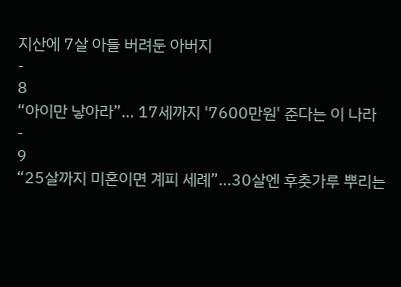지산에 7살 아들 버려둔 아버지
-
8
“아이만 낳아라”… 17세까지 '7600만원' 준다는 이 나라
-
9
“25살까지 미혼이면 계피 세례”…30살엔 후춧가루 뿌리는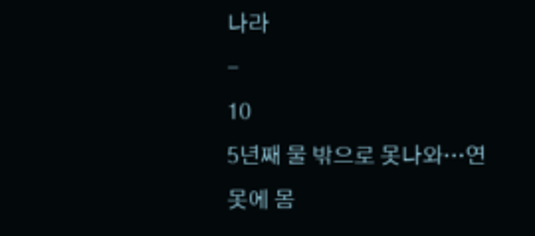나라
-
10
5년째 물 밖으로 못나와…연못에 몸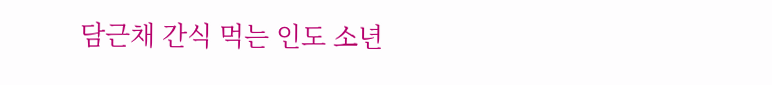담근채 간식 먹는 인도 소년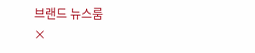브랜드 뉴스룸
×